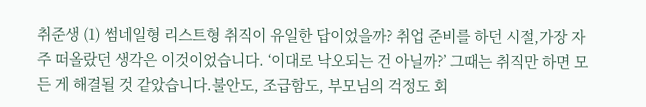취준생 (1) 썸네일형 리스트형 취직이 유일한 답이었을까? 취업 준비를 하던 시절,가장 자주 떠올랐던 생각은 이것이었습니다. ‘이대로 낙오되는 건 아닐까?’ 그때는 취직만 하면 모든 게 해결될 것 같았습니다.불안도, 조급함도, 부모님의 걱정도 회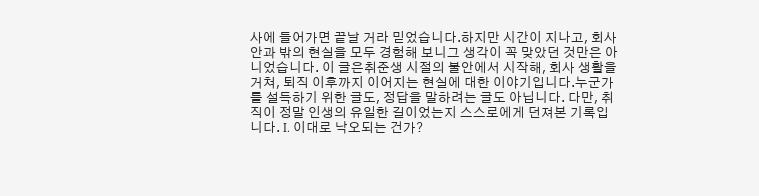사에 들어가면 끝날 거라 믿었습니다.하지만 시간이 지나고, 회사 안과 밖의 현실을 모두 경험해 보니그 생각이 꼭 맞았던 것만은 아니었습니다. 이 글은취준생 시절의 불안에서 시작해, 회사 생활을 거쳐, 퇴직 이후까지 이어지는 현실에 대한 이야기입니다.누군가를 설득하기 위한 글도, 정답을 말하려는 글도 아닙니다. 다만, 취직이 정말 인생의 유일한 길이었는지 스스로에게 던져본 기록입니다. I. 이대로 낙오되는 건가?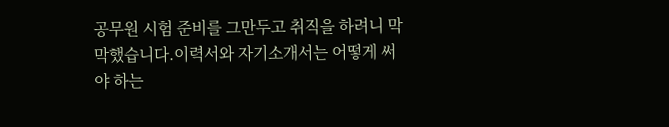공무원 시험 준비를 그만두고 취직을 하려니 막막했습니다.이력서와 자기소개서는 어떻게 써야 하는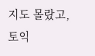지도 몰랐고,토익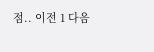점.. 이전 1 다음